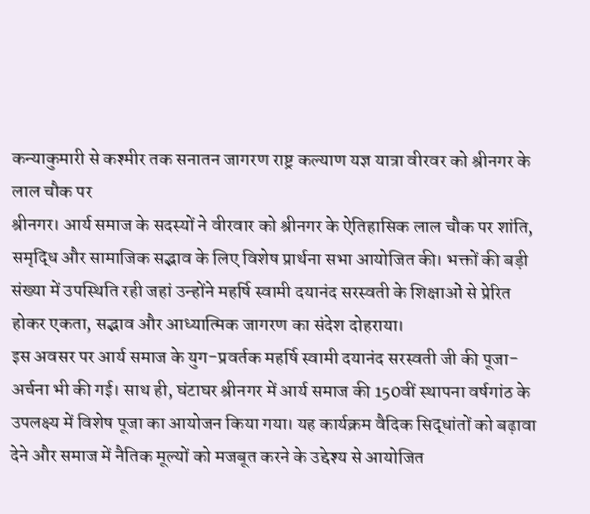कन्याकुमारी से कश्मीर तक सनातन जागरण राष्ट्र कल्याण यज्ञ यात्रा वीरवर को श्रीनगर के लाल चौक पर
श्रीनगर। आर्य समाज के सदस्यों ने वीरवार को श्रीनगर के ऐतिहासिक लाल चौक पर शांति, समृद्धि और सामाजिक सद्भाव के लिए विशेष प्रार्थना सभा आयोजित की। भक्तों की बड़ी संख्या में उपस्थिति रही जहां उन्होंने महर्षि स्वामी दयानंद सरस्वती के शिक्षाओं से प्रेरित होकर एकता, सद्भाव और आध्यात्मिक जागरण का संदेश दोहराया।
इस अवसर पर आर्य समाज के युग-प्रवर्तक महर्षि स्वामी दयानंद सरस्वती जी की पूजा-अर्चना भी की गई। साथ ही, घंटाघर श्रीनगर में आर्य समाज की 150वीं स्थापना वर्षगांठ के उपलक्ष्य में विशेष पूजा का आयोजन किया गया। यह कार्यक्रम वैदिक सिद्धांतों को बढ़ावा देने और समाज में नैतिक मूल्यों को मजबूत करने के उद्देश्य से आयोजित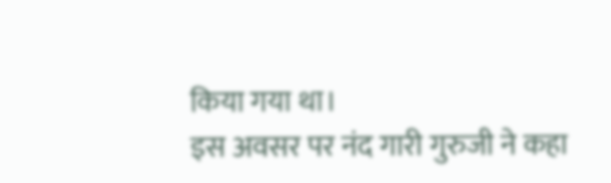किया गया था।
इस अवसर पर नंद गारी गुरुजी ने कहा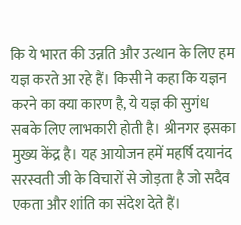कि ये भारत की उन्नति और उत्थान के लिए हम यज्ञ करते आ रहे हैं। किसी ने कहा कि यज्ञन करने का क्या कारण है, ये यज्ञ की सुगंध सबके लिए लाभकारी होती है। श्रीनगर इसका मुख्य केंद्र है। यह आयोजन हमें महर्षि दयानंद सरस्वती जी के विचारों से जोड़ता है जो सदैव एकता और शांति का संदेश देते हैं।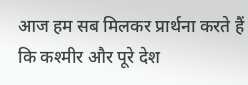आज हम सब मिलकर प्रार्थना करते हैं कि कश्मीर और पूरे देश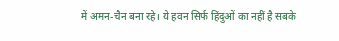में अमन-चैन बना रहे। ये हवन सिर्फ हिंदुओं का नहीं है सबके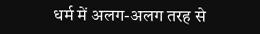धर्म में अलग-अलग तरह से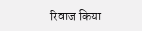रिवाज किया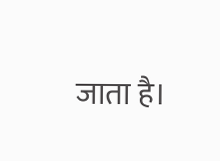जाता है।